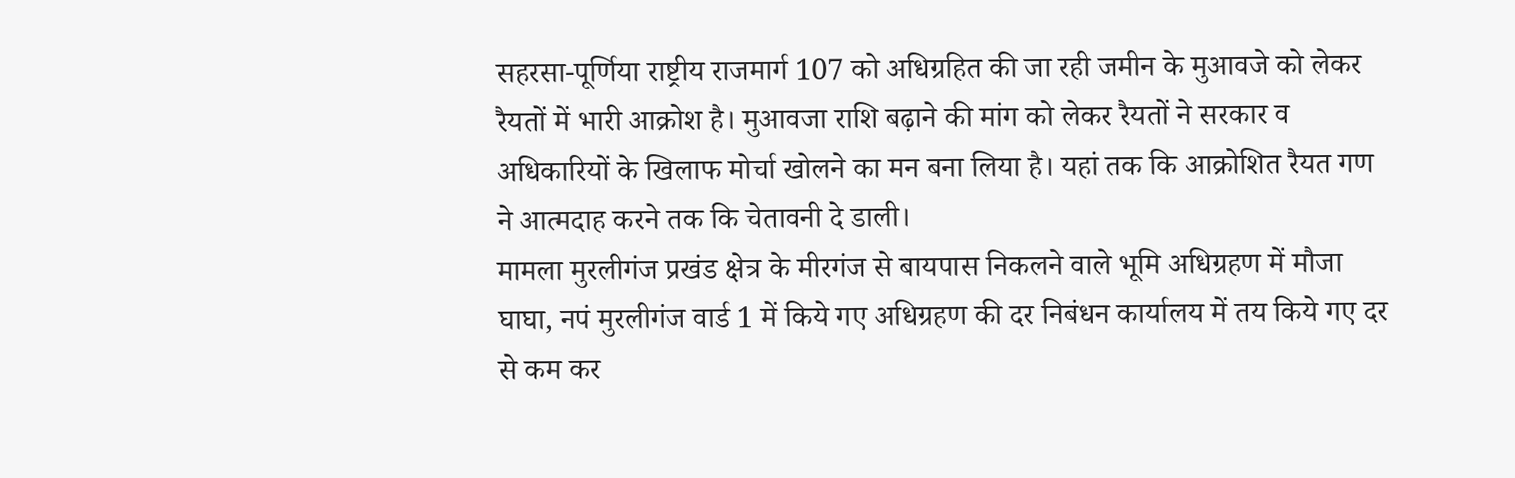सहरसा-पूर्णिया राष्ट्रीय राजमार्ग 107 को अधिग्रहित की जा रही जमीन के मुआवजे को लेकर रैयतों में भारी आक्रोश है। मुआवजा राशि बढ़ाने की मांग को लेकर रैयतों ने सरकार व अधिकारियों के खिलाफ मोर्चा खोलने का मन बना लिया है। यहां तक कि आक्रोशित रैयत गण ने आत्मदाह करने तक कि चेतावनी दे डाली।
मामला मुरलीगंज प्रखंड क्षेत्र के मीरगंज से बायपास निकलने वाले भूमि अधिग्रहण में मौजा घाघा, नपं मुरलीगंज वार्ड 1 में किये गए अधिग्रहण की दर निबंधन कार्यालय में तय किये गए दर से कम कर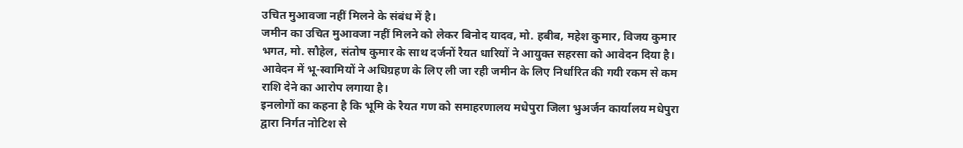उचित मुआवजा नहीं मिलने के संबंध में है।
जमीन का उचित मुआवजा नहीं मिलने को लेकर बिनोद यादव, मो. हबीब, महेश कुमार, विजय कुमार भगत, मो. सौहेल, संतोष कुमार के साथ दर्जनों रैयत धारियों ने आयुक्त सहरसा को आवेदन दिया है। आवेदन में भू-स्वामियों ने अधिग्रहण के लिए ली जा रही जमीन के लिए निर्धारित की गयी रकम से कम राशि देने का आरोप लगाया है।
इनलोगों का कहना है कि भूमि के रैयत गण को समाहरणालय मधेपुरा जिला भुअर्जन कार्यालय मधेपुरा द्वारा निर्गत नोटिश से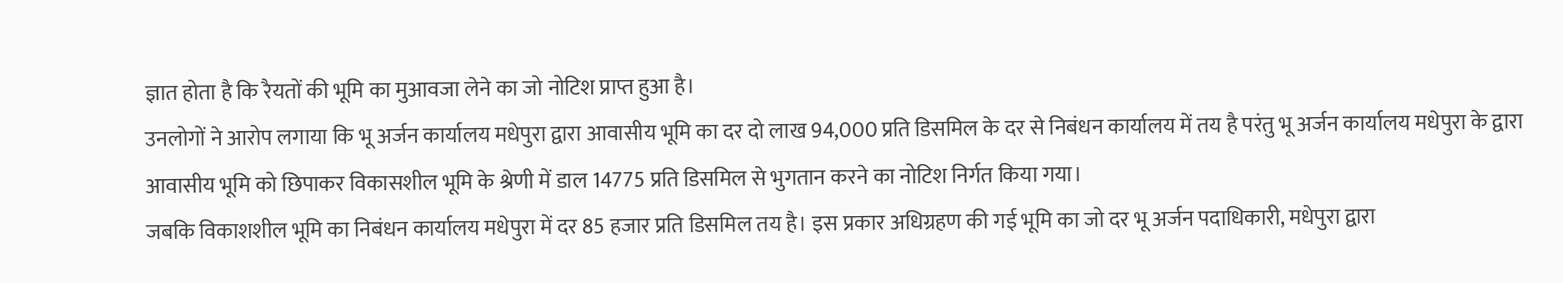ज्ञात होता है कि रैयतों की भूमि का मुआवजा लेने का जो नोटिश प्राप्त हुआ है।
उनलोगों ने आरोप लगाया कि भू अर्जन कार्यालय मधेपुरा द्वारा आवासीय भूमि का दर दो लाख 94,000 प्रति डिसमिल के दर से निबंधन कार्यालय में तय है परंतु भू अर्जन कार्यालय मधेपुरा के द्वारा आवासीय भूमि को छिपाकर विकासशील भूमि के श्रेणी में डाल 14775 प्रति डिसमिल से भुगतान करने का नोटिश निर्गत किया गया।
जबकि विकाशशील भूमि का निबंधन कार्यालय मधेपुरा में दर 85 हजार प्रति डिसमिल तय है। इस प्रकार अधिग्रहण की गई भूमि का जो दर भू अर्जन पदाधिकारी, मधेपुरा द्वारा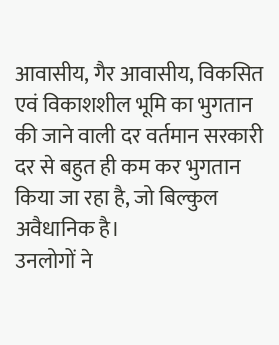आवासीय, गैर आवासीय, विकसित एवं विकाशशील भूमि का भुगतान की जाने वाली दर वर्तमान सरकारी दर से बहुत ही कम कर भुगतान किया जा रहा है, जो बिल्कुल अवैधानिक है।
उनलोगों ने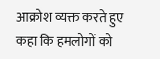आक्रोश व्यक्त करते हुए कहा कि हमलोगों को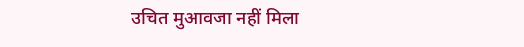उचित मुआवजा नहीं मिला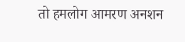तो हमलोग आमरण अनशन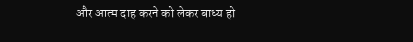और आत्म दाह करने को लेकर बाध्य हो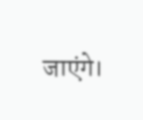जाएंगे।